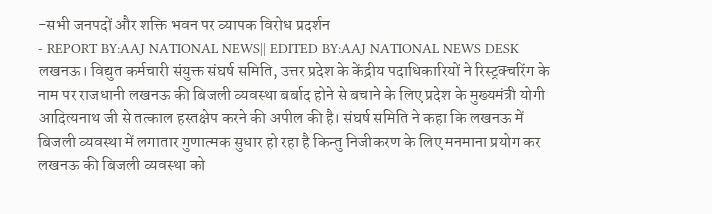-सभी जनपदों और शक्ति भवन पर व्यापक विरोध प्रदर्शन
- REPORT BY:AAJ NATIONAL NEWS|| EDITED BY:AAJ NATIONAL NEWS DESK
लखनऊ। विद्युत कर्मचारी संयुक्त संघर्ष समिति, उत्तर प्रदेश के केंद्रीय पदाधिकारियों ने रिस्ट्रक्चरिंग के नाम पर राजधानी लखनऊ की बिजली व्यवस्था बर्बाद होने से बचाने के लिए प्रदेश के मुख्यमंत्री योगी आदित्यनाथ जी से तत्काल हस्तक्षेप करने की अपील की है। संघर्ष समिति ने कहा कि लखनऊ में बिजली व्यवस्था में लगातार गुणात्मक सुधार हो रहा है किन्तु निजीकरण के लिए मनमाना प्रयोग कर लखनऊ की बिजली व्यवस्था को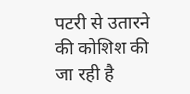पटरी से उतारने की कोशिश की जा रही है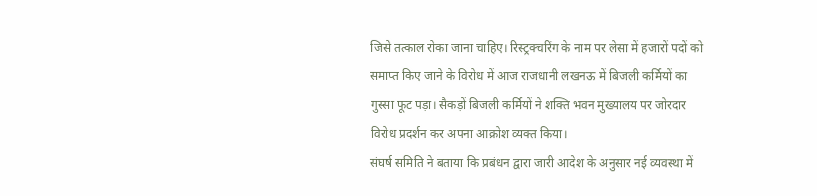जिसे तत्काल रोका जाना चाहिए। रिस्ट्रक्चरिंग के नाम पर लेसा में हजारों पदों को समाप्त किए जाने के विरोध में आज राजधानी लखनऊ में बिजली कर्मियों का गुस्सा फूट पड़ा। सैकड़ों बिजली कर्मियों ने शक्ति भवन मुख्यालय पर जोरदार विरोध प्रदर्शन कर अपना आक्रोश व्यक्त किया।
संघर्ष समिति ने बताया कि प्रबंधन द्वारा जारी आदेश के अनुसार नई व्यवस्था में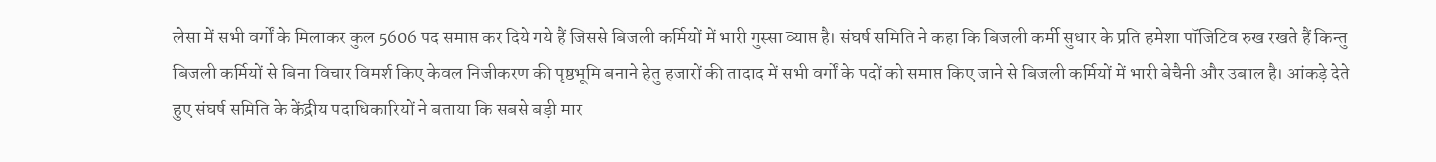लेसा में सभी वर्गों के मिलाकर कुल 5606 पद समाप्त कर दिये गये हैं जिससे बिजली कर्मियों में भारी गुस्सा व्याप्त है। संघर्ष समिति ने कहा कि बिजली कर्मी सुधार के प्रति हमेशा पॉजिटिव रुख रखते हैं किन्तु बिजली कर्मियों से बिना विचार विमर्श किए केवल निजीकरण की पृष्ठभूमि बनाने हेतु हजारों की तादाद में सभी वर्गों के पदों को समाप्त किए जाने से बिजली कर्मियों में भारी बेचैनी और उबाल है। आंकड़े देते हुए संघर्ष समिति के केंद्रीय पदाधिकारियों ने बताया कि सबसे बड़ी मार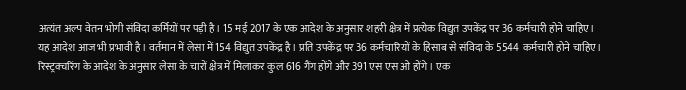अत्यंत अल्प वेतन भोगी संविदा कर्मियों पर पड़ी है। 15 मई 2017 के एक आदेश के अनुसार शहरी क्षेत्र में प्रत्येक विद्युत उपकेंद्र पर 36 कर्मचारी होने चाहिए। यह आदेश आज भी प्रभावी है। वर्तमान में लेसा में 154 विद्युत उपकेंद्र है। प्रति उपकेंद्र पर 36 कर्मचारियों के हिसाब से संविदा के 5544 कर्मचारी होने चाहिए। रिस्ट्रक्चरिंग के आदेश के अनुसार लेसा के चारों क्षेत्र में मिलाकर कुल 616 गैंग होंगे और 391 एस एस ओ होंगे। एक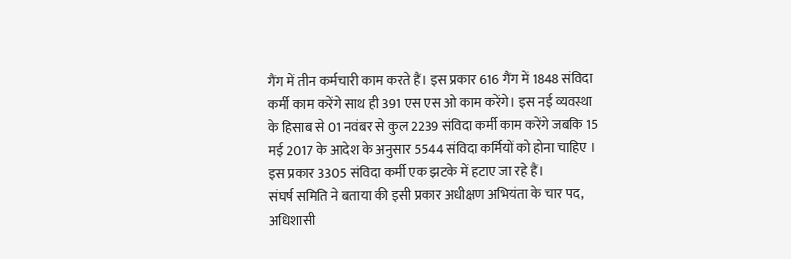गैंग में तीन कर्मचारी काम करते हैं। इस प्रकार 616 गैंग में 1848 संविदा कर्मी काम करेंगे साथ ही 391 एस एस ओ काम करेंगे। इस नई व्यवस्था के हिसाब से 01 नवंबर से कुल 2239 संविदा कर्मी काम करेंगे जबकि 15 मई 2017 के आदेश के अनुसार 5544 संविदा कर्मियों को होना चाहिए । इस प्रकार 3305 संविदा कर्मी एक झटके में हटाए जा रहे हैं।
संघर्ष समिति ने बताया की इसी प्रकार अधीक्षण अभियंता के चार पद, अधिशासी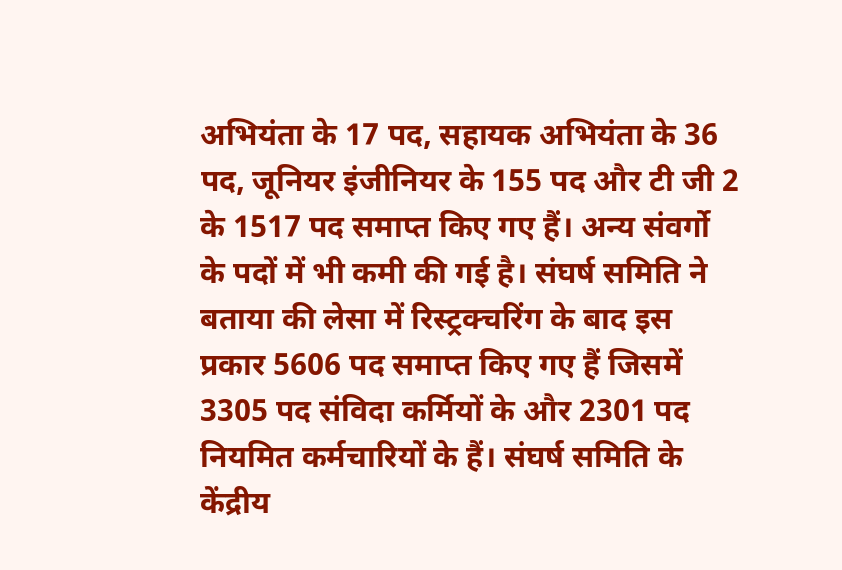अभियंता के 17 पद, सहायक अभियंता के 36 पद, जूनियर इंजीनियर के 155 पद और टी जी 2 के 1517 पद समाप्त किए गए हैं। अन्य संवर्गो के पदों में भी कमी की गई है। संघर्ष समिति ने बताया की लेसा में रिस्ट्रक्चरिंग के बाद इस प्रकार 5606 पद समाप्त किए गए हैं जिसमें 3305 पद संविदा कर्मियों के और 2301 पद नियमित कर्मचारियों के हैं। संघर्ष समिति के केंद्रीय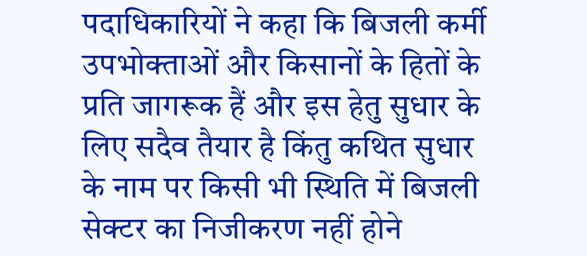पदाधिकारियों ने कहा कि बिजली कर्मी उपभोक्ताओं और किसानों के हितों के प्रति जागरूक हैं और इस हेतु सुधार के लिए सदैव तैयार है किंतु कथित सुधार के नाम पर किसी भी स्थिति में बिजली सेक्टर का निजीकरण नहीं होने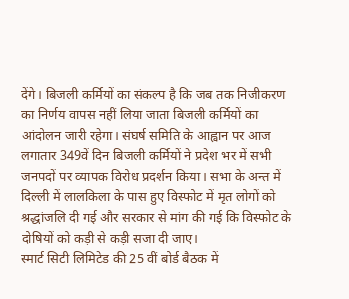देंगे। बिजली कर्मियों का संकल्प है कि जब तक निजीकरण का निर्णय वापस नहीं लिया जाता बिजली कर्मियों का आंदोलन जारी रहेगा। संघर्ष समिति के आह्वान पर आज लगातार 349वें दिन बिजली कर्मियों ने प्रदेश भर में सभी जनपदों पर व्यापक विरोध प्रदर्शन किया। सभा के अन्त में दिल्ली में लालकिला के पास हुए विस्फोट में मृत लोगों को श्रद्धांजलि दी गई और सरकार से मांग की गई कि विस्फोट के दोषियों को कड़ी से कड़ी सजा दी जाए।
स्मार्ट सिटी लिमिटेड की 25 वीं बोर्ड बैठक में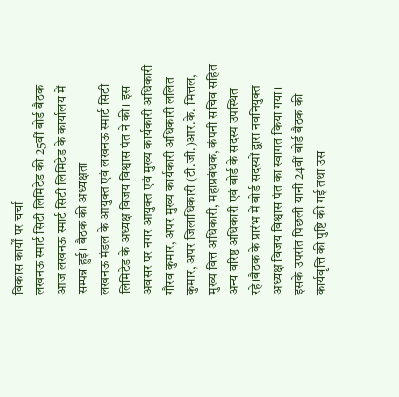विकास कार्यों पर चर्चा
लखनऊ स्मार्ट सिटी लिमिटेड की 25वीं बोर्ड बैठक आज लखनऊ स्मार्ट सिटी लिमिटेड के कार्यालय में सम्पन्न हुई। बैठक की अध्यक्षता
लखनऊ मंडल के आयुक्त एवं लखनऊ स्मार्ट सिटी लिमिटेड के अध्यक्ष विजय विश्वास पंत ने की। इस अवसर पर नगर आयुक्त एवं मुख्य कार्यकारी अधिकारी गौरव कुमार, अपर मुख्य कार्यकारी अधिकारी ललित कुमार, अपर जिलाधिकारी (टी.जी.)आर.के. मित्तल, मुख्य वित्त अधिकारी, महाप्रबंधक, कंपनी सचिव सहित अन्य वरिष्ठ अधिकारी एवं बोर्ड के सदस्य उपस्थित रहे।बैठक के प्रारंभ में बोर्ड सदस्यों द्वारा नवनियुक्त अध्यक्ष विजय विश्वास पंत का स्वागत किया गया। इसके उपरांत पिछली यानी 24वीं बोर्ड बैठक की कार्यवृत्ति की पुष्टि की गई तथा उस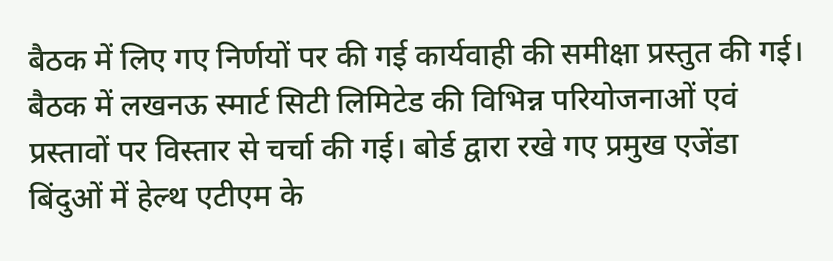बैठक में लिए गए निर्णयों पर की गई कार्यवाही की समीक्षा प्रस्तुत की गई।
बैठक में लखनऊ स्मार्ट सिटी लिमिटेड की विभिन्न परियोजनाओं एवं प्रस्तावों पर विस्तार से चर्चा की गई। बोर्ड द्वारा रखे गए प्रमुख एजेंडा बिंदुओं में हेल्थ एटीएम के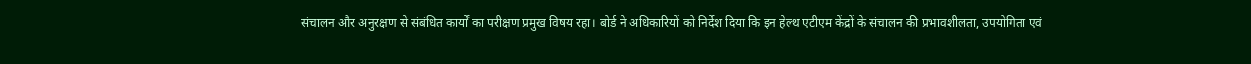संचालन और अनुरक्षण से संबंधित कार्यों का परीक्षण प्रमुख विषय रहा। बोर्ड ने अधिकारियों को निर्देश दिया कि इन हेल्थ एटीएम केंद्रों के संचालन की प्रभावशीलता, उपयोगिता एवं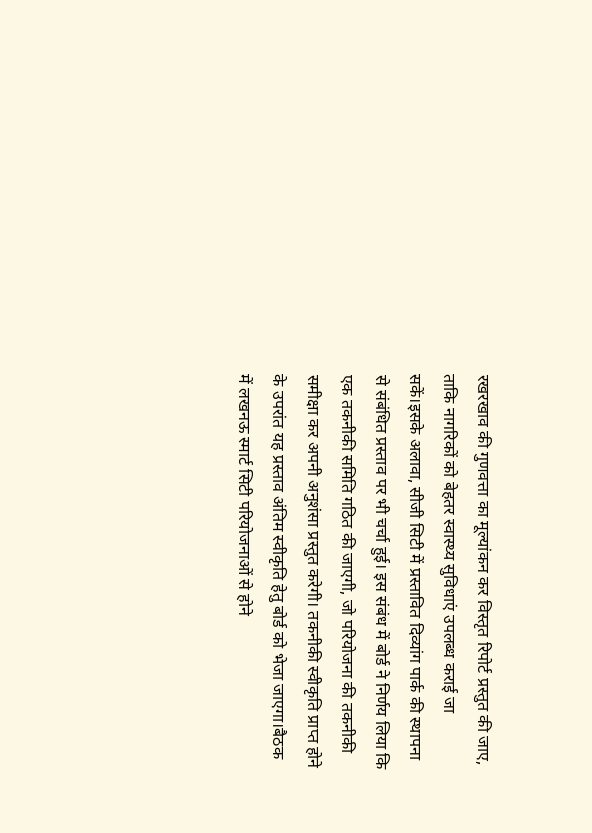रखरखाव की गुणवत्ता का मूल्यांकन कर विस्तृत रिपोर्ट प्रस्तुत की जाए, ताकि नागरिकों को बेहतर स्वास्थ्य सुविधाएं उपलब्ध कराई जा सकें।इसके अलावा, सीजी सिटी में प्रस्तावित दिव्यांग पार्क की स्थापना से संबंधित प्रस्ताव पर भी चर्चा हुई। इस संबंध में बोर्ड ने निर्णय लिया कि एक तकनीकी समिति गठित की जाएगी, जो परियोजना की तकनीकी समीक्षा कर अपनी अनुशंसा प्रस्तुत करेगी। तकनीकी स्वीकृति प्राप्त होने के उपरांत यह प्रस्ताव अंतिम स्वीकृति हेतु बोर्ड को भेजा जाएगा।बैठक में लखनऊ स्मार्ट सिटी परियोजनाओं से होने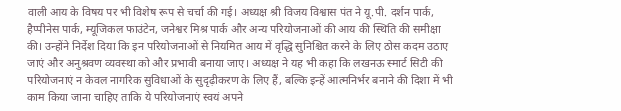वाली आय के विषय पर भी विशेष रूप से चर्चा की गई। अध्यक्ष श्री विजय विश्वास पंत ने यू.पी. दर्शन पार्क, हैप्पीनेस पार्क, म्यूजिकल फाउंटेन, जनेश्वर मिश्र पार्क और अन्य परियोजनाओं की आय की स्थिति की समीक्षा की। उन्होंने निर्देश दिया कि इन परियोजनाओं से नियमित आय में वृद्धि सुनिश्चित करने के लिए ठोस कदम उठाए जाएं और अनुश्रवण व्यवस्था को और प्रभावी बनाया जाए। अध्यक्ष ने यह भी कहा कि लखनऊ स्मार्ट सिटी की परियोजनाएं न केवल नागरिक सुविधाओं के सुदृढ़ीकरण के लिए हैं, बल्कि इन्हें आत्मनिर्भर बनाने की दिशा में भी काम किया जाना चाहिए ताकि ये परियोजनाएं स्वयं अपने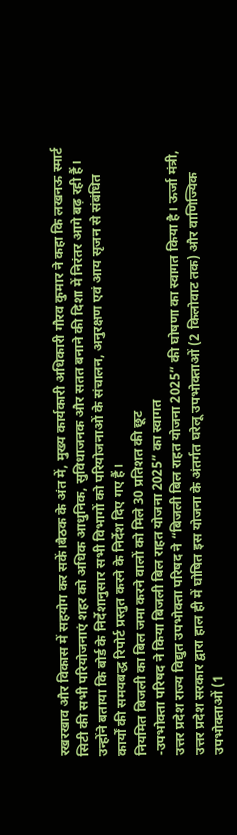रखरखाव और विकास में सहयोग कर सकें।बैठक के अंत में, मुख्य कार्यकारी अधिकारी गौरव कुमार ने कहा कि लखनऊ स्मार्ट सिटी की सभी परियोजनाएं शहर को अधिक आधुनिक, सुविधाजनक और सतत बनाने की दिशा में निरंतर आगे बढ़ रही हैं। उन्होंने बताया कि बोर्ड के निर्देशानुसार सभी विभागों को परियोजनाओं के संचालन, अनुरक्षण एवं आय सृजन से संबंधित कार्यों की समयबद्ध रिपोर्ट प्रस्तुत करने के निर्देश दिए गए हैं।
नियमित बिजली का बिल जमा करने वालों को मिले 30 प्रतिशत की छूट
-उपभोक्ता परिषद ने किया बिजली बिल राहत योजना 2025” का स्वागत
उत्तर प्रदेश राज्य विद्युत उपभोक्ता परिषद ने “बिजली बिल राहत योजना 2025” की घोषणा का स्वागत किया है। ऊर्जा मंत्री, उत्तर प्रदेश सरकार द्वारा हाल ही में घोषित इस योजना के अंतर्गत घरेलू उपभोक्ताओं (2 किलोवाट तक) और वाणिज्यिक उपभोक्ताओं (1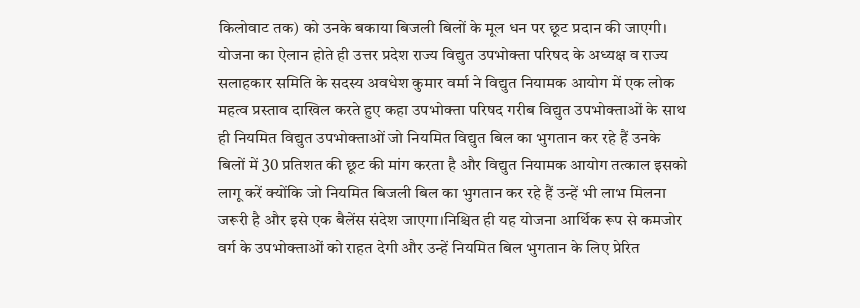किलोवाट तक) को उनके बकाया बिजली बिलों के मूल धन पर छूट प्रदान की जाएगी। योजना का ऐलान होते ही उत्तर प्रदेश राज्य विद्युत उपभोक्ता परिषद के अध्यक्ष व राज्य सलाहकार समिति के सदस्य अवधेश कुमार वर्मा ने विद्युत नियामक आयोग में एक लोक महत्व प्रस्ताव दाखिल करते हुए कहा उपभोक्ता परिषद गरीब विद्युत उपभोक्ताओं के साथ ही नियमित विद्युत उपभोक्ताओं जो नियमित विद्युत बिल का भुगतान कर रहे हैं उनके बिलों में 30 प्रतिशत की छूट की मांग करता है और विद्युत नियामक आयोग तत्काल इसको लागू करें क्योंकि जो नियमित बिजली बिल का भुगतान कर रहे हैं उन्हें भी लाभ मिलना जरूरी है और इसे एक बैलेंस संदेश जाएगा।निश्चित ही यह योजना आर्थिक रूप से कमजोर वर्ग के उपभोक्ताओं को राहत देगी और उन्हें नियमित बिल भुगतान के लिए प्रेरित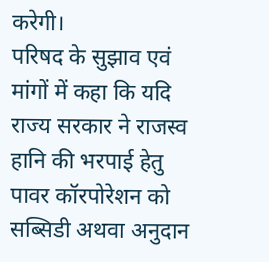करेगी।
परिषद के सुझाव एवं मांगों में कहा कि यदि राज्य सरकार ने राजस्व हानि की भरपाई हेतु पावर कॉरपोरेशन को सब्सिडी अथवा अनुदान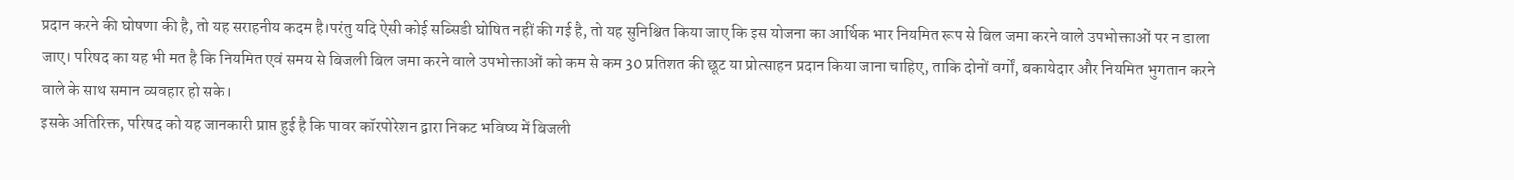प्रदान करने की घोषणा की है, तो यह सराहनीय कदम है।परंतु यदि ऐसी कोई सब्सिडी घोषित नहीं की गई है, तो यह सुनिश्चित किया जाए कि इस योजना का आर्थिक भार नियमित रूप से बिल जमा करने वाले उपभोक्ताओं पर न डाला जाए। परिषद का यह भी मत है कि नियमित एवं समय से बिजली बिल जमा करने वाले उपभोक्ताओं को कम से कम 30 प्रतिशत की छूट या प्रोत्साहन प्रदान किया जाना चाहिए, ताकि दोनों वर्गों, बकायेदार और नियमित भुगतान करने वाले के साथ समान व्यवहार हो सके।
इसके अतिरिक्त, परिषद को यह जानकारी प्राप्त हुई है कि पावर कॉरपोरेशन द्वारा निकट भविष्य में बिजली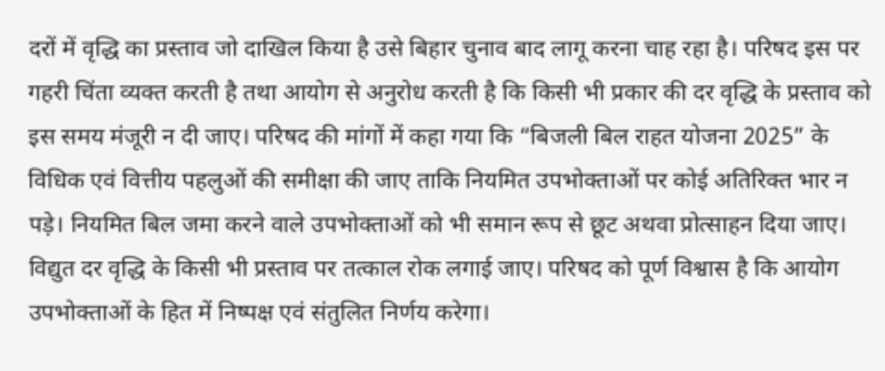दरों में वृद्धि का प्रस्ताव जो दाखिल किया है उसे बिहार चुनाव बाद लागू करना चाह रहा है। परिषद इस पर गहरी चिंता व्यक्त करती है तथा आयोग से अनुरोध करती है कि किसी भी प्रकार की दर वृद्धि के प्रस्ताव को इस समय मंजूरी न दी जाए। परिषद की मांगों में कहा गया कि “बिजली बिल राहत योजना 2025” के विधिक एवं वित्तीय पहलुओं की समीक्षा की जाए ताकि नियमित उपभोक्ताओं पर कोई अतिरिक्त भार न पड़े। नियमित बिल जमा करने वाले उपभोक्ताओं को भी समान रूप से छूट अथवा प्रोत्साहन दिया जाए। विद्युत दर वृद्धि के किसी भी प्रस्ताव पर तत्काल रोक लगाई जाए। परिषद को पूर्ण विश्वास है कि आयोग उपभोक्ताओं के हित में निष्पक्ष एवं संतुलित निर्णय करेगा।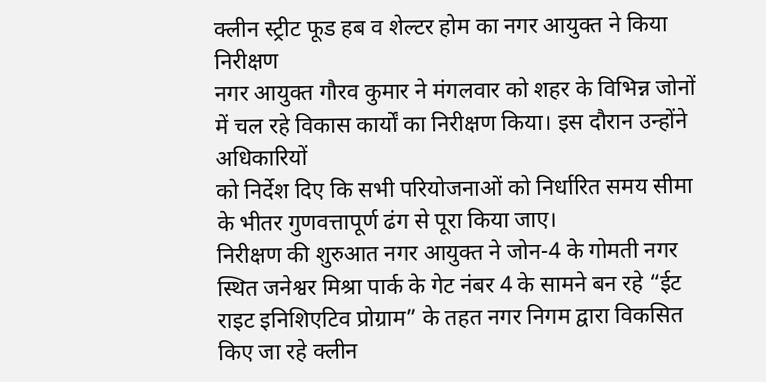क्लीन स्ट्रीट फूड हब व शेल्टर होम का नगर आयुक्त ने किया निरीक्षण
नगर आयुक्त गौरव कुमार ने मंगलवार को शहर के विभिन्न जोनों में चल रहे विकास कार्यों का निरीक्षण किया। इस दौरान उन्होंने अधिकारियों
को निर्देश दिए कि सभी परियोजनाओं को निर्धारित समय सीमा के भीतर गुणवत्तापूर्ण ढंग से पूरा किया जाए।
निरीक्षण की शुरुआत नगर आयुक्त ने जोन-4 के गोमती नगर स्थित जनेश्वर मिश्रा पार्क के गेट नंबर 4 के सामने बन रहे “ईट राइट इनिशिएटिव प्रोग्राम” के तहत नगर निगम द्वारा विकसित किए जा रहे क्लीन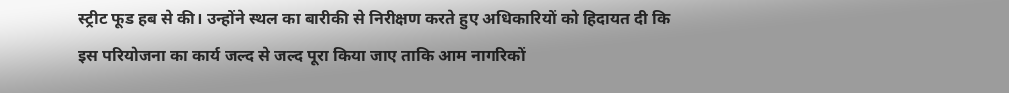स्ट्रीट फूड हब से की। उन्होंने स्थल का बारीकी से निरीक्षण करते हुए अधिकारियों को हिदायत दी कि इस परियोजना का कार्य जल्द से जल्द पूरा किया जाए ताकि आम नागरिकों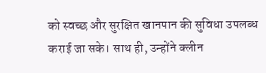को स्वच्छ और सुरक्षित खानपान की सुविधा उपलब्ध कराई जा सके। साथ ही, उन्होंने क्लीन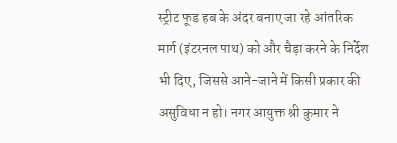स्ट्रीट फूड हब के अंदर बनाए जा रहे आंतरिक मार्ग (इंटरनल पाथ) को और चैड़ा करने के निर्देश भी दिए, जिससे आने-जाने में किसी प्रकार की असुविधा न हो। नगर आयुक्त श्री कुमार ने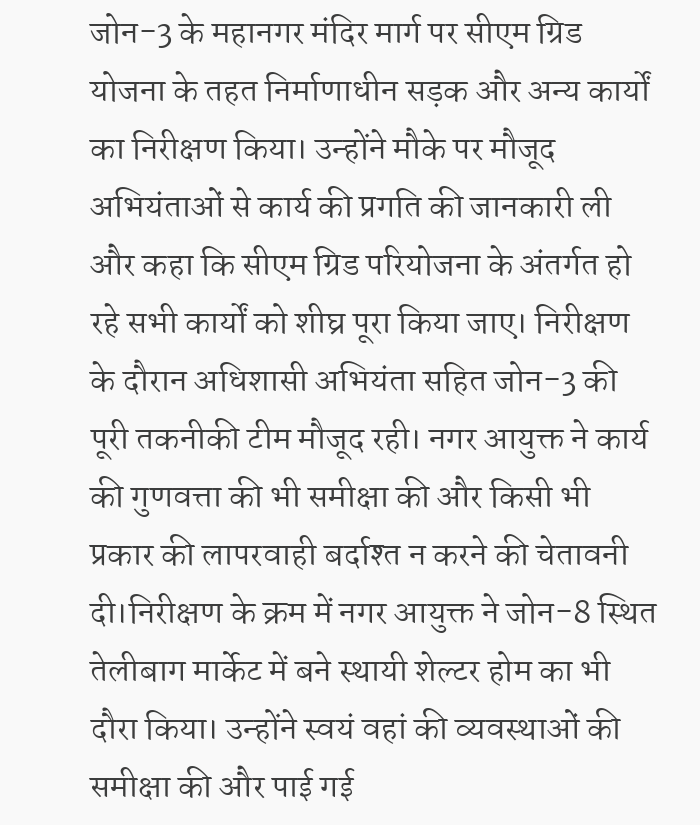जोन-3 के महानगर मंदिर मार्ग पर सीएम ग्रिड योजना के तहत निर्माणाधीन सड़क और अन्य कार्यों का निरीक्षण किया। उन्होंने मौके पर मौजूद अभियंताओं से कार्य की प्रगति की जानकारी ली और कहा कि सीएम ग्रिड परियोजना के अंतर्गत हो रहे सभी कार्यों को शीघ्र पूरा किया जाए। निरीक्षण के दौरान अधिशासी अभियंता सहित जोन-3 की पूरी तकनीकी टीम मौजूद रही। नगर आयुक्त ने कार्य की गुणवत्ता की भी समीक्षा की और किसी भी प्रकार की लापरवाही बर्दाश्त न करने की चेतावनी दी।निरीक्षण के क्रम में नगर आयुक्त ने जोन-8 स्थित तेलीबाग मार्केट में बने स्थायी शेल्टर होम का भी दौरा किया। उन्होंने स्वयं वहां की व्यवस्थाओं की समीक्षा की और पाई गई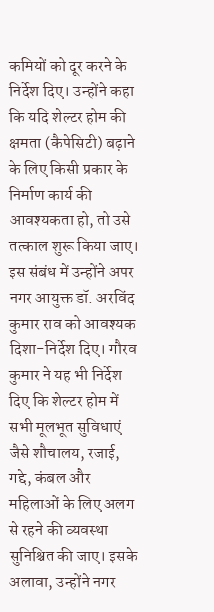कमियों को दूर करने के निर्देश दिए। उन्होंने कहा कि यदि शेल्टर होम की क्षमता (कैपेसिटी) बढ़ाने के लिए किसी प्रकार के निर्माण कार्य की आवश्यकता हो, तो उसे तत्काल शुरू किया जाए। इस संबंध में उन्होंने अपर नगर आयुक्त डॉ. अरविंद कुमार राव को आवश्यक दिशा-निर्देश दिए। गौरव कुमार ने यह भी निर्देश दिए कि शेल्टर होम में सभी मूलभूत सुविधाएं जैसे शौचालय, रजाई, गद्दे, कंबल और महिलाओं के लिए अलग से रहने की व्यवस्था सुनिश्चित की जाए। इसके अलावा, उन्होंने नगर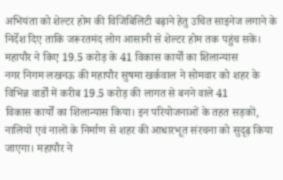अभियंता को शेल्टर होम की विजिबिलिटी बढ़ाने हेतु उचित साइनेज लगाने के निर्देश दिए ताकि जरूरतमंद लोग आसानी से शेल्टर होम तक पहुंच सकें।
महापौर ने किए 19.5 करोड़ के 41 विकास कार्यों का शिलान्यास
नगर निगम लखनऊ की महापौर सुषमा खर्कवाल ने सोमवार को शहर के विभिन्न वार्डों में करीब 19.5 करोड़ की लागत से बनने वाले 41
विकास कार्यों का शिलान्यास किया। इन परियोजनाओं के तहत सड़कों, नालियों एवं नालों के निर्माण से शहर की आधारभूत संरचना को सुदृढ़ किया जाएगा। महापौर ने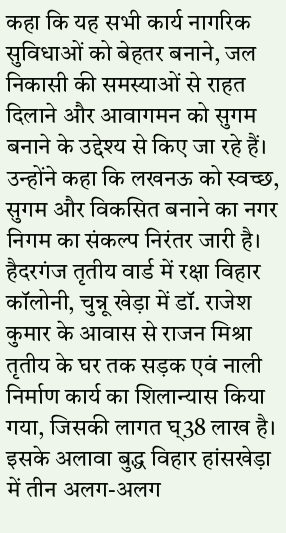कहा कि यह सभी कार्य नागरिक सुविधाओं को बेहतर बनाने, जल निकासी की समस्याओं से राहत दिलाने और आवागमन को सुगम बनाने के उद्देश्य से किए जा रहे हैं। उन्होंने कहा कि लखनऊ को स्वच्छ, सुगम और विकसित बनाने का नगर निगम का संकल्प निरंतर जारी है।
हैदरगंज तृतीय वार्ड में रक्षा विहार कॉलोनी, चुन्नू खेड़ा में डॉ. राजेश कुमार के आवास से राजन मिश्रा तृतीय के घर तक सड़क एवं नाली निर्माण कार्य का शिलान्यास किया गया, जिसकी लागत घ्38 लाख है। इसके अलावा बुद्ध विहार हांसखेड़ा में तीन अलग-अलग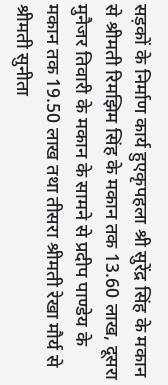सड़कों के निर्माण कार्य हुएकृपहला श्री सुरेंद्र सिंह के मकान से श्रीमती रिमझिम सिंह के मकान तक 13.60 लाख, दूसरा मुनैजर तिवारी के मकान के सामने से प्रदीप पाण्डेय के मकान तक 19.50 लाख तथा तीसरा श्रीमती रेखा मौर्य से श्रीमती सुनीता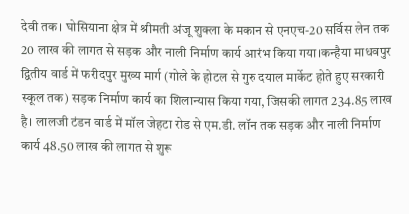देवी तक। घोसियाना क्षेत्र में श्रीमती अंजू शुक्ला के मकान से एनएच-20 सर्विस लेन तक 20 लाख की लागत से सड़क और नाली निर्माण कार्य आरंभ किया गया।कन्हैया माधवपुर द्वितीय वार्ड में फरीदपुर मुख्य मार्ग (गोले के होटल से गुरु दयाल मार्केट होते हुए सरकारी स्कूल तक) सड़क निर्माण कार्य का शिलान्यास किया गया, जिसकी लागत 234.85 लाख है। लालजी टंडन वार्ड में मॉल जेहटा रोड से एम.डी. लॉन तक सड़क और नाली निर्माण कार्य 48.50 लाख की लागत से शुरू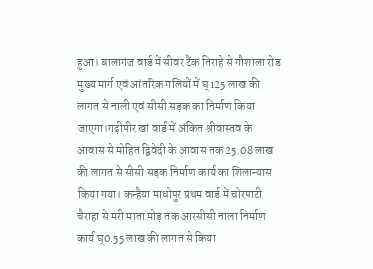हुआ। बालागंज वार्ड में सीवर टैंक तिराहे से गौशाला रोड मुख्य मार्ग एवं आंतरिक गलियों में घ्125 लाख की लागत से नाली एवं सीसी सड़क का निर्माण किया जाएगा।गढ़ीपीर खां वार्ड में अंकित श्रीवास्तव के आवास से मोहित द्विवेदी के आवास तक 25.08 लाख की लागत से सीसी सड़क निर्माण कार्य का शिलान्यास किया गया। कन्हैया माधोपुर प्रथम वार्ड में चोरपाटी चैराहा से मरी माता मोड़ तक आरसीसी नाला निर्माण कार्य घ्0.55 लाख की लागत से किया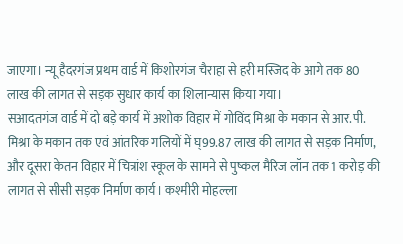जाएगा। न्यू हैदरगंज प्रथम वार्ड में किशोरगंज चैराहा से हरी मस्जिद के आगे तक 80 लाख की लागत से सड़क सुधार कार्य का शिलान्यास किया गया।
सआदतगंज वार्ड में दो बड़े कार्य में अशोक विहार में गोविंद मिश्रा के मकान से आर.पी. मिश्रा के मकान तक एवं आंतरिक गलियों में घ्99.87 लाख की लागत से सड़क निर्माण, और दूसरा केतन विहार में चित्रांश स्कूल के सामने से पुष्कल मैरिज लॉन तक 1 करोड़ की लागत से सीसी सड़क निर्माण कार्य। कश्मीरी मोहल्ला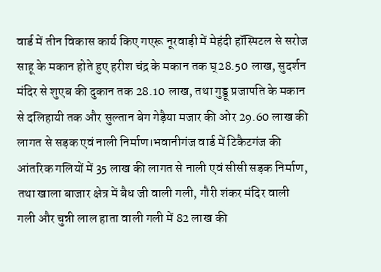वार्ड में तीन विकास कार्य किए गएरू नूरवाड़ी में मेहंदी हॉस्पिटल से सरोज साहू के मकान होते हुए हरीश चंद्र के मकान तक घ्28.50 लाख, सुदर्शन मंदिर से शुएब की दुकान तक 28.10 लाख, तथा गुड्डू प्रजापति के मकान से दलिहायी तक और सुल्तान बेग गेड़ैया मजार की ओर 29.60 लाख की लागत से सड़क एवं नाली निर्माण।भवानीगंज वार्ड में टिकैटगंज की आंतरिक गलियों में 35 लाख की लागत से नाली एवं सीसी सड़क निर्माण, तथा खाला बाजार क्षेत्र में बैध जी वाली गली, गौरी शंकर मंदिर वाली गली और चुन्नी लाल हाता वाली गली में 82 लाख की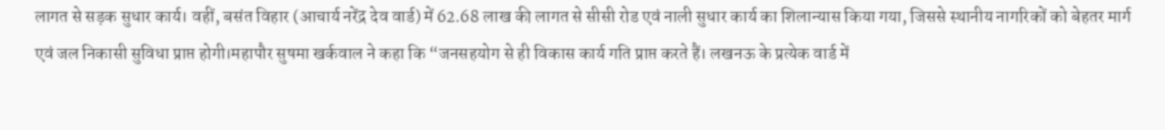लागत से सड़क सुधार कार्य। वहीं, बसंत विहार (आचार्य नरेंद्र देव वार्ड) में 62.68 लाख की लागत से सीसी रोड एवं नाली सुधार कार्य का शिलान्यास किया गया, जिससे स्थानीय नागरिकों को बेहतर मार्ग एवं जल निकासी सुविधा प्राप्त होगी।महापौर सुषमा खर्कवाल ने कहा कि “जनसहयोग से ही विकास कार्य गति प्राप्त करते हैं। लखनऊ के प्रत्येक वार्ड में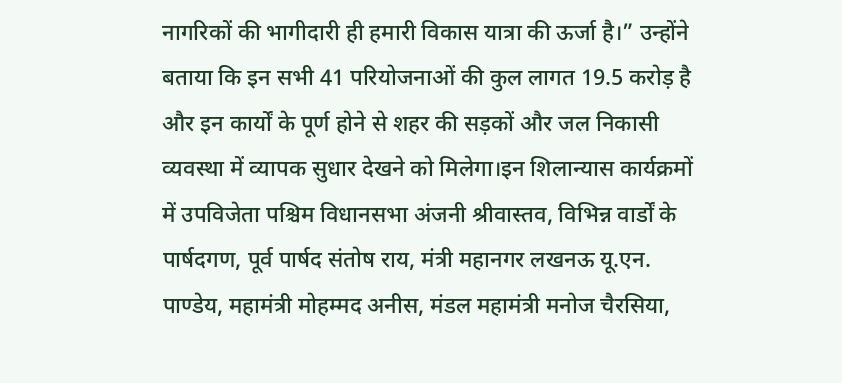नागरिकों की भागीदारी ही हमारी विकास यात्रा की ऊर्जा है।” उन्होंने बताया कि इन सभी 41 परियोजनाओं की कुल लागत 19.5 करोड़ है और इन कार्यों के पूर्ण होने से शहर की सड़कों और जल निकासी व्यवस्था में व्यापक सुधार देखने को मिलेगा।इन शिलान्यास कार्यक्रमों में उपविजेता पश्चिम विधानसभा अंजनी श्रीवास्तव, विभिन्न वार्डों के पार्षदगण, पूर्व पार्षद संतोष राय, मंत्री महानगर लखनऊ यू.एन. पाण्डेय, महामंत्री मोहम्मद अनीस, मंडल महामंत्री मनोज चैरसिया,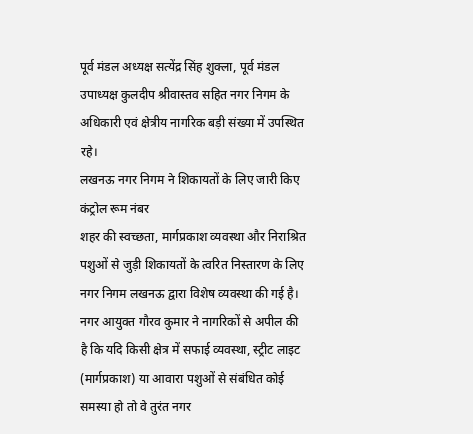पूर्व मंडल अध्यक्ष सत्येंद्र सिंह शुक्ला, पूर्व मंडल उपाध्यक्ष कुलदीप श्रीवास्तव सहित नगर निगम के अधिकारी एवं क्षेत्रीय नागरिक बड़ी संख्या में उपस्थित रहे।
लखनऊ नगर निगम ने शिकायतों के लिए जारी किए कंट्रोल रूम नंबर
शहर की स्वच्छता, मार्गप्रकाश व्यवस्था और निराश्रित पशुओं से जुड़ी शिकायतों के त्वरित निस्तारण के लिए नगर निगम लखनऊ द्वारा विशेष व्यवस्था की गई है। नगर आयुक्त गौरव कुमार ने नागरिकों से अपील की है कि यदि किसी क्षेत्र में सफाई व्यवस्था, स्ट्रीट लाइट (मार्गप्रकाश) या आवारा पशुओं से संबंधित कोई समस्या हो तो वे तुरंत नगर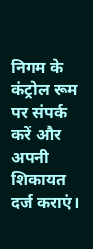निगम के कंट्रोल रूम पर संपर्क करें और अपनी शिकायत दर्ज कराएं।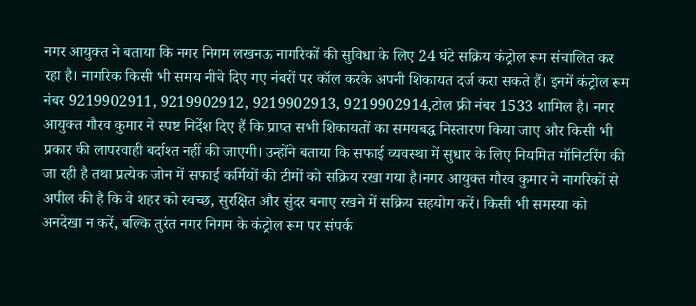नगर आयुक्त ने बताया कि नगर निगम लखनऊ नागरिकों की सुविधा के लिए 24 घंटे सक्रिय कंट्रोल रूम संचालित कर रहा है। नागरिक किसी भी समय नीचे दिए गए नंबरों पर कॉल करके अपनी शिकायत दर्ज करा सकते हैं। इनमें कंट्रोल रूम नंबर 9219902911, 9219902912, 9219902913, 9219902914,टोल फ्री नंबर 1533 शामिल है। नगर आयुक्त गौरव कुमार ने स्पष्ट निर्देश दिए हैं कि प्राप्त सभी शिकायतों का समयबद्ध निस्तारण किया जाए और किसी भी प्रकार की लापरवाही बर्दाश्त नहीं की जाएगी। उन्होंने बताया कि सफाई व्यवस्था में सुधार के लिए नियमित मॉनिटरिंग की जा रही है तथा प्रत्येक जोन में सफाई कर्मियों की टीमों को सक्रिय रखा गया है।नगर आयुक्त गौरव कुमार ने नागरिकों से अपील की है कि वे शहर को स्वच्छ, सुरक्षित और सुंदर बनाए रखने में सक्रिय सहयोग करें। किसी भी समस्या को अनदेखा न करें, बल्कि तुरंत नगर निगम के कंट्रोल रूम पर संपर्क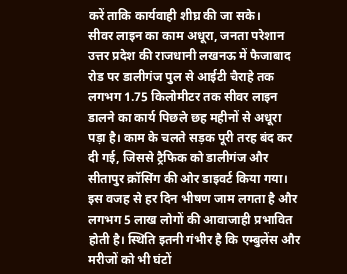करें ताकि कार्यवाही शीघ्र की जा सके।
सीवर लाइन का काम अधूरा, जनता परेशान
उत्तर प्रदेश की राजधानी लखनऊ में फैजाबाद रोड पर डालीगंज पुल से आईटी चैराहे तक लगभग 1.75 किलोमीटर तक सीवर लाइन डालने का कार्य पिछले छह महीनों से अधूरा पड़ा है। काम के चलते सड़क पूरी तरह बंद कर दी गई, जिससे ट्रैफिक को डालीगंज और सीतापुर क्रॉसिंग की ओर डाइवर्ट किया गया। इस वजह से हर दिन भीषण जाम लगता है और लगभग 5 लाख लोगों की आवाजाही प्रभावित होती है। स्थिति इतनी गंभीर है कि एम्बुलेंस और मरीजों को भी घंटों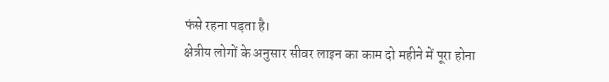फंसे रहना पड़ता है।
क्षेत्रीय लोगों के अनुसार सीवर लाइन का काम दो महीने में पूरा होना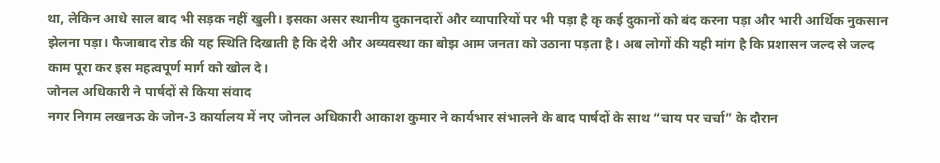था, लेकिन आधे साल बाद भी सड़क नहीं खुली। इसका असर स्थानीय दुकानदारों और व्यापारियों पर भी पड़ा है कृ कई दुकानों को बंद करना पड़ा और भारी आर्थिक नुकसान झेलना पड़ा। फैजाबाद रोड की यह स्थिति दिखाती है कि देरी और अव्यवस्था का बोझ आम जनता को उठाना पड़ता है। अब लोगों की यही मांग है कि प्रशासन जल्द से जल्द काम पूरा कर इस महत्वपूर्ण मार्ग को खोल दे।
जोनल अधिकारी ने पार्षदों से किया संवाद
नगर निगम लखनऊ के जोन-3 कार्यालय में नए जोनल अधिकारी आकाश कुमार ने कार्यभार संभालने के बाद पार्षदों के साथ “चाय पर चर्चा” के दौरान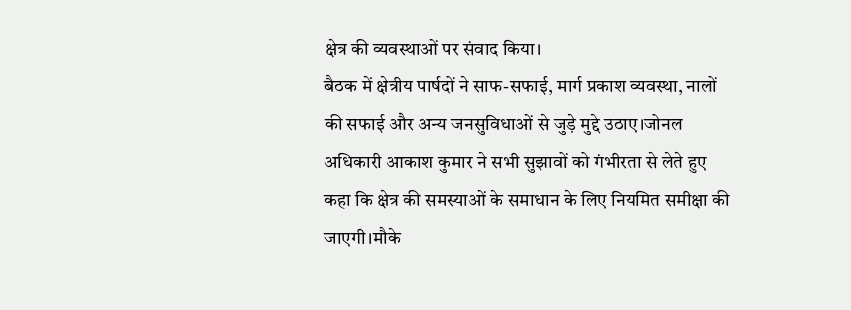क्षेत्र की व्यवस्थाओं पर संवाद किया।
बैठक में क्षेत्रीय पार्षदों ने साफ-सफाई, मार्ग प्रकाश व्यवस्था, नालों की सफाई और अन्य जनसुविधाओं से जुड़े मुद्दे उठाए।जोनल अधिकारी आकाश कुमार ने सभी सुझावों को गंभीरता से लेते हुए कहा कि क्षेत्र की समस्याओं के समाधान के लिए नियमित समीक्षा की जाएगी।मौके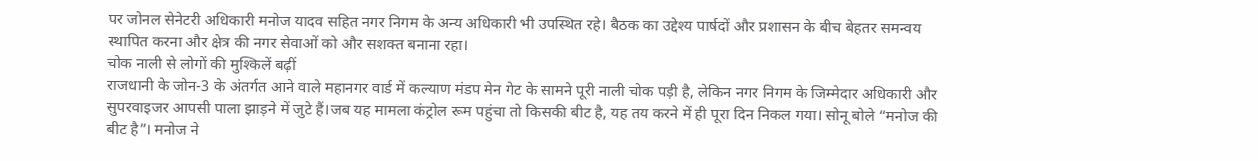पर जोनल सेनेटरी अधिकारी मनोज यादव सहित नगर निगम के अन्य अधिकारी भी उपस्थित रहे। बैठक का उद्देश्य पार्षदों और प्रशासन के बीच बेहतर समन्वय स्थापित करना और क्षेत्र की नगर सेवाओं को और सशक्त बनाना रहा।
चोक नाली से लोगों की मुश्किलें बढ़ीं
राजधानी के जोन-3 के अंतर्गत आने वाले महानगर वार्ड में कल्याण मंडप मेन गेट के सामने पूरी नाली चोक पड़ी है, लेकिन नगर निगम के जिम्मेदार अधिकारी और सुपरवाइजर आपसी पाला झाड़ने में जुटे हैं।जब यह मामला कंट्रोल रूम पहुंचा तो किसकी बीट है, यह तय करने में ही पूरा दिन निकल गया। सोनू बोले “मनोज की बीट है”। मनोज ने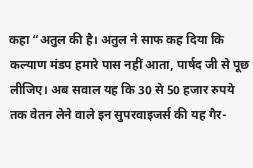कहा “अतुल की है। अतुल ने साफ कह दिया कि कल्याण मंडप हमारे पास नहीं आता, पार्षद जी से पूछ लीजिए। अब सवाल यह कि 30 से 50 हजार रुपये तक वेतन लेने वाले इन सुपरवाइजर्स की यह गैर-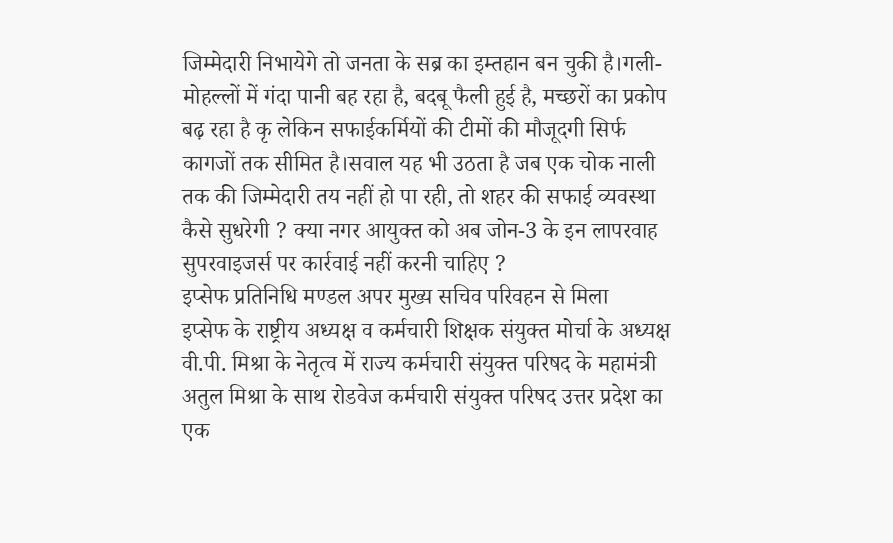जिम्मेदारी निभायेगे तो जनता के सब्र का इम्तहान बन चुकी है।गली-मोहल्लों में गंदा पानी बह रहा है, बदबू फैली हुई है, मच्छरों का प्रकोप बढ़ रहा है कृ लेकिन सफाईकर्मियों की टीमों की मौजूदगी सिर्फ कागजों तक सीमित है।सवाल यह भी उठता है जब एक चोक नाली तक की जिम्मेदारी तय नहीं हो पा रही, तो शहर की सफाई व्यवस्था कैसे सुधरेगी ? क्या नगर आयुक्त को अब जोन-3 के इन लापरवाह सुपरवाइजर्स पर कार्रवाई नहीं करनी चाहिए ?
इप्सेफ प्रतिनिधि मण्डल अपर मुख्य सचिव परिवहन से मिला
इप्सेफ के राष्ट्रीय अध्यक्ष व कर्मचारी शिक्षक संयुक्त मोर्चा के अध्यक्ष वी.पी. मिश्रा के नेतृत्व में राज्य कर्मचारी संयुक्त परिषद के महामंत्री अतुल मिश्रा के साथ रोडवेज कर्मचारी संयुक्त परिषद उत्तर प्रदेश का एक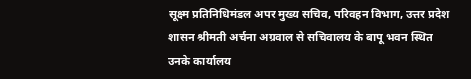सूक्ष्म प्रतिनिधिमंडल अपर मुख्य सचिव, परिवहन विभाग, उत्तर प्रदेश शासन श्रीमती अर्चना अग्रवाल से सचिवालय के बापू भवन स्थित उनके कार्यालय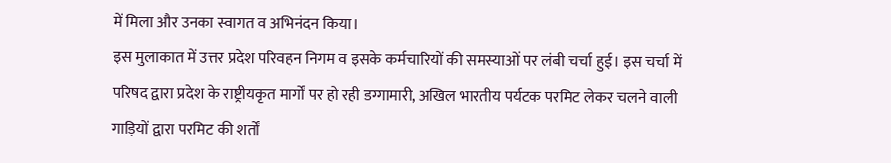में मिला और उनका स्वागत व अभिनंदन किया।
इस मुलाकात में उत्तर प्रदेश परिवहन निगम व इसके कर्मचारियों की समस्याओं पर लंबी चर्चा हुई। इस चर्चा में परिषद द्वारा प्रदेश के राष्ट्रीयकृत मार्गों पर हो रही डग्गामारी, अखिल भारतीय पर्यटक परमिट लेकर चलने वाली गाड़ियों द्वारा परमिट की शर्तों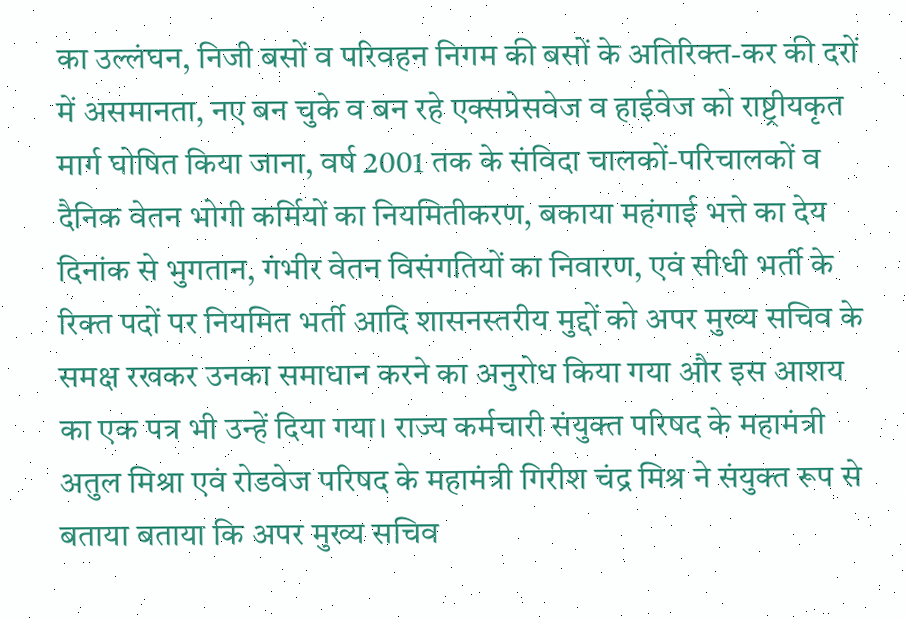का उल्लंघन, निजी बसों व परिवहन निगम की बसों के अतिरिक्त-कर की दरों में असमानता, नए बन चुके व बन रहे एक्सप्रेसवेज व हाईवेज को राष्ट्रीयकृत मार्ग घोषित किया जाना, वर्ष 2001 तक के संविदा चालकों-परिचालकों व दैनिक वेतन भोगी कर्मियों का नियमितीकरण, बकाया महंगाई भत्ते का देय दिनांक से भुगतान, गंभीर वेतन विसंगतियों का निवारण, एवं सीधी भर्ती के रिक्त पदों पर नियमित भर्ती आदि शासनस्तरीय मुद्दों को अपर मुख्य सचिव के समक्ष रखकर उनका समाधान करने का अनुरोध किया गया और इस आशय का एक पत्र भी उन्हें दिया गया। राज्य कर्मचारी संयुक्त परिषद के महामंत्री अतुल मिश्रा एवं रोडवेज परिषद के महामंत्री गिरीश चंद्र मिश्र ने संयुक्त रूप से बताया बताया कि अपर मुख्य सचिव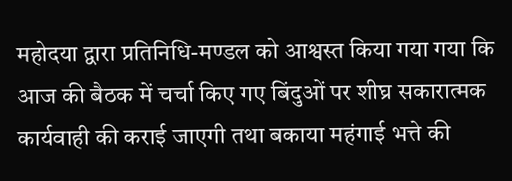महोदया द्वारा प्रतिनिधि-मण्डल को आश्वस्त किया गया गया कि आज की बैठक में चर्चा किए गए बिंदुओं पर शीघ्र सकारात्मक कार्यवाही की कराई जाएगी तथा बकाया महंगाई भत्ते की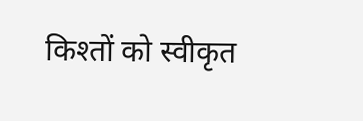किश्तों को स्वीकृत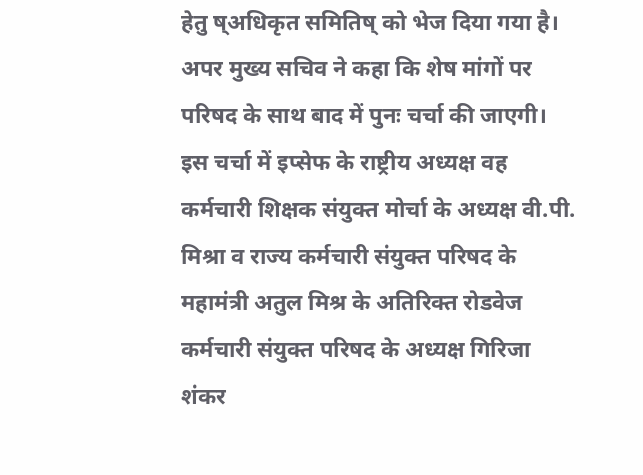हेतु ष्अधिकृत समितिष् को भेज दिया गया है। अपर मुख्य सचिव ने कहा कि शेष मांगों पर परिषद के साथ बाद में पुनः चर्चा की जाएगी। इस चर्चा में इप्सेफ के राष्ट्रीय अध्यक्ष वह कर्मचारी शिक्षक संयुक्त मोर्चा के अध्यक्ष वी.पी. मिश्रा व राज्य कर्मचारी संयुक्त परिषद के महामंत्री अतुल मिश्र के अतिरिक्त रोडवेज कर्मचारी संयुक्त परिषद के अध्यक्ष गिरिजा शंकर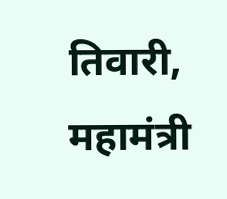तिवारी, महामंत्री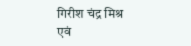गिरीश चंद्र मिश्र एवं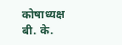कोषाध्यक्ष बी. के.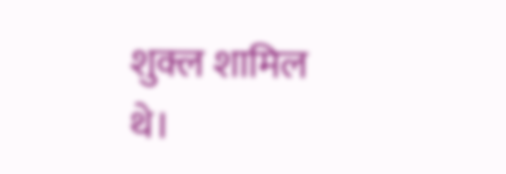शुक्ल शामिल थे।